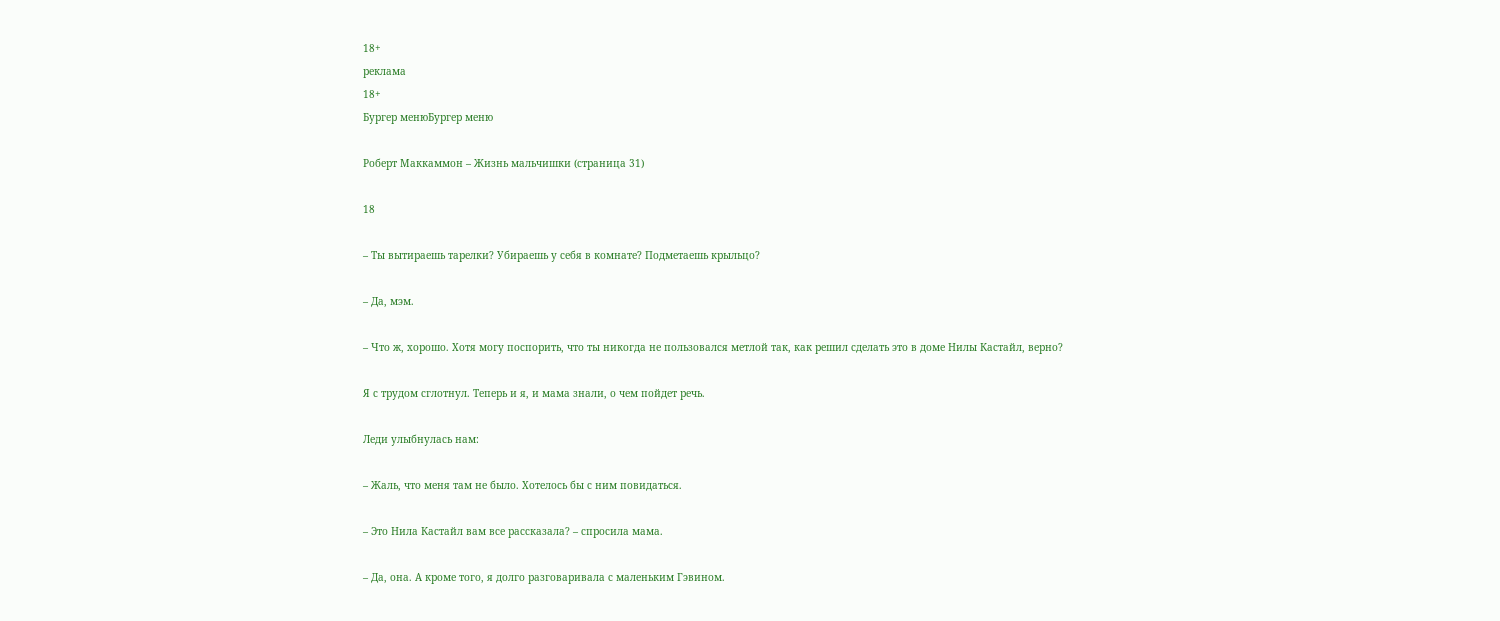18+
реклама
18+
Бургер менюБургер меню

Роберт Маккаммон – Жизнь мальчишки (страница 31)

18

– Ты вытираешь тарелки? Убираешь у себя в комнате? Подметаешь крыльцо?

– Да, мэм.

– Что ж, хорошо. Хотя могу поспорить, что ты никогда не пользовался метлой так, как решил сделать это в доме Нилы Кастайл, верно?

Я с трудом сглотнул. Теперь и я, и мама знали, о чем пойдет речь.

Леди улыбнулась нам:

– Жаль, что меня там не было. Хотелось бы с ним повидаться.

– Это Нила Кастайл вам все рассказала? – спросила мама.

– Да, она. А кроме того, я долго разговаривала с маленьким Гэвином.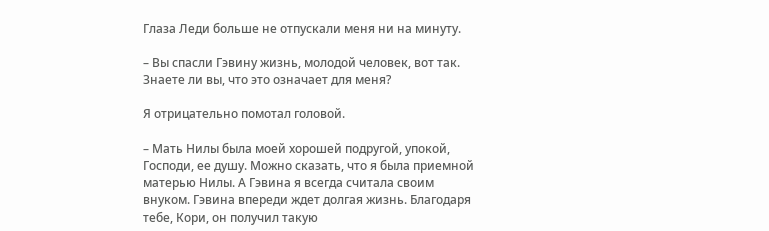Глаза Леди больше не отпускали меня ни на минуту.

– Вы спасли Гэвину жизнь, молодой человек, вот так. Знаете ли вы, что это означает для меня?

Я отрицательно помотал головой.

– Мать Нилы была моей хорошей подругой, упокой, Господи, ее душу. Можно сказать, что я была приемной матерью Нилы. А Гэвина я всегда считала своим внуком. Гэвина впереди ждет долгая жизнь. Благодаря тебе, Кори, он получил такую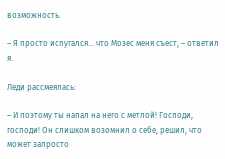возможность.

– Я просто испугался… что Мозес меня съест, – ответил я.

Леди рассмеялась:

– И поэтому ты напал на него с метлой! Господи, господи! Он слишком возомнил о себе, решил, что может запросто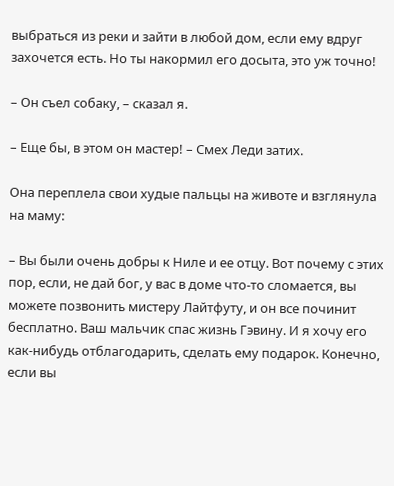выбраться из реки и зайти в любой дом, если ему вдруг захочется есть. Но ты накормил его досыта, это уж точно!

– Он съел собаку, – сказал я.

– Еще бы, в этом он мастер! – Смех Леди затих.

Она переплела свои худые пальцы на животе и взглянула на маму:

– Вы были очень добры к Ниле и ее отцу. Вот почему с этих пор, если, не дай бог, у вас в доме что-то сломается, вы можете позвонить мистеру Лайтфуту, и он все починит бесплатно. Ваш мальчик спас жизнь Гэвину. И я хочу его как-нибудь отблагодарить, сделать ему подарок. Конечно, если вы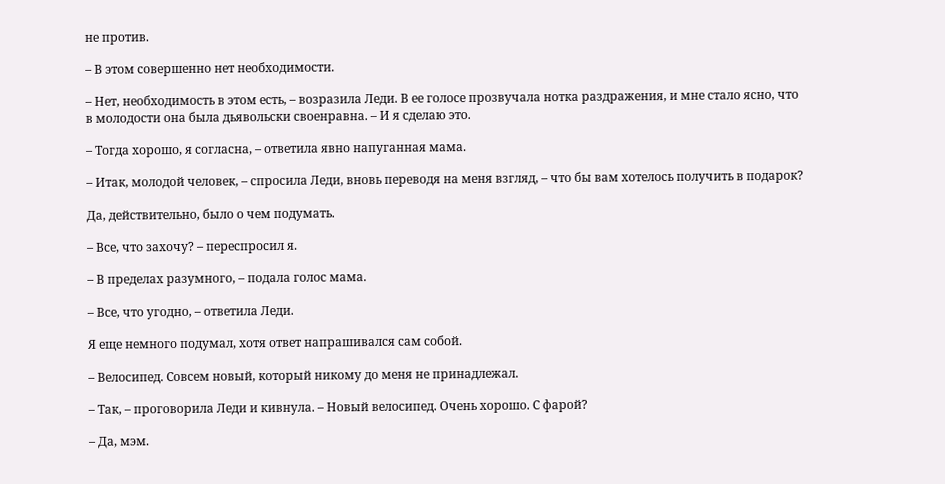не против.

– В этом совершенно нет необходимости.

– Нет, необходимость в этом есть, – возразила Леди. В ее голосе прозвучала нотка раздражения, и мне стало ясно, что в молодости она была дьявольски своенравна. – И я сделаю это.

– Тогда хорошо, я согласна, – ответила явно напуганная мама.

– Итак, молодой человек, – спросила Леди, вновь переводя на меня взгляд, – что бы вам хотелось получить в подарок?

Да, действительно, было о чем подумать.

– Все, что захочу? – переспросил я.

– В пределах разумного, – подала голос мама.

– Все, что угодно, – ответила Леди.

Я еще немного подумал, хотя ответ напрашивался сам собой.

– Велосипед. Совсем новый, который никому до меня не принадлежал.

– Так, – проговорила Леди и кивнула. – Новый велосипед. Очень хорошо. С фарой?

– Да, мэм.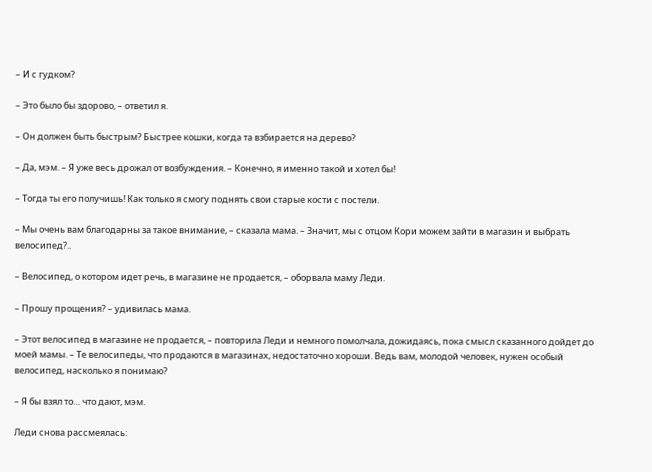– И с гудком?

– Это было бы здорово, – ответил я.

– Он должен быть быстрым? Быстрее кошки, когда та взбирается на дерево?

– Да, мэм. – Я уже весь дрожал от возбуждения. – Конечно, я именно такой и хотел бы!

– Тогда ты его получишь! Как только я смогу поднять свои старые кости с постели.

– Мы очень вам благодарны за такое внимание, – сказала мама. – Значит, мы с отцом Кори можем зайти в магазин и выбрать велосипед?..

– Велосипед, о котором идет речь, в магазине не продается, – оборвала маму Леди.

– Прошу прощения? – удивилась мама.

– Этот велосипед в магазине не продается, – повторила Леди и немного помолчала, дожидаясь, пока смысл сказанного дойдет до моей мамы. – Те велосипеды, что продаются в магазинах, недостаточно хороши. Ведь вам, молодой человек, нужен особый велосипед, насколько я понимаю?

– Я бы взял то… что дают, мэм.

Леди снова рассмеялась: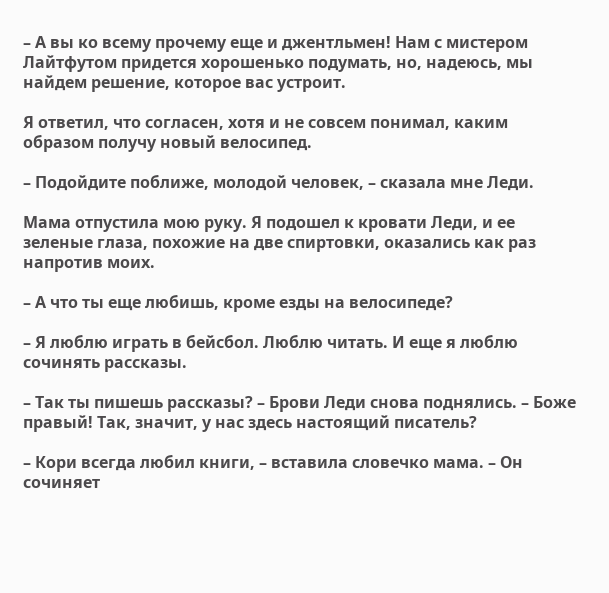– А вы ко всему прочему еще и джентльмен! Нам с мистером Лайтфутом придется хорошенько подумать, но, надеюсь, мы найдем решение, которое вас устроит.

Я ответил, что согласен, хотя и не совсем понимал, каким образом получу новый велосипед.

– Подойдите поближе, молодой человек, – сказала мне Леди.

Мама отпустила мою руку. Я подошел к кровати Леди, и ее зеленые глаза, похожие на две спиртовки, оказались как раз напротив моих.

– А что ты еще любишь, кроме езды на велосипеде?

– Я люблю играть в бейсбол. Люблю читать. И еще я люблю сочинять рассказы.

– Так ты пишешь рассказы? – Брови Леди снова поднялись. – Боже правый! Так, значит, у нас здесь настоящий писатель?

– Кори всегда любил книги, – вставила словечко мама. – Он сочиняет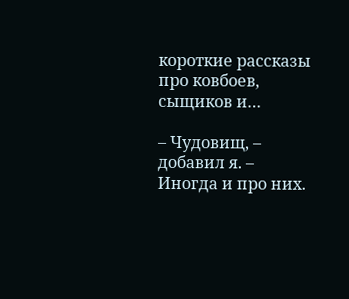короткие рассказы про ковбоев, сыщиков и…

– Чудовищ, – добавил я. – Иногда и про них.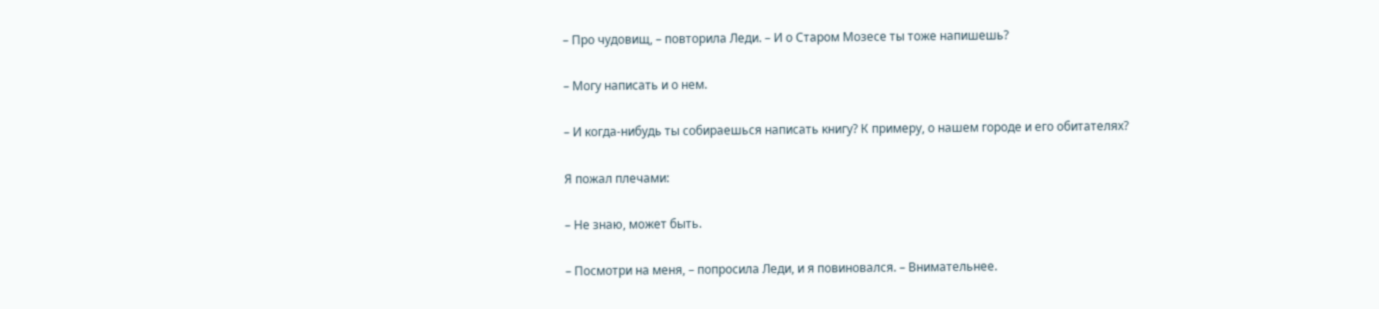– Про чудовищ, – повторила Леди. – И о Старом Мозесе ты тоже напишешь?

– Могу написать и о нем.

– И когда-нибудь ты собираешься написать книгу? К примеру, о нашем городе и его обитателях?

Я пожал плечами:

– Не знаю, может быть.

– Посмотри на меня, – попросила Леди, и я повиновался. – Внимательнее.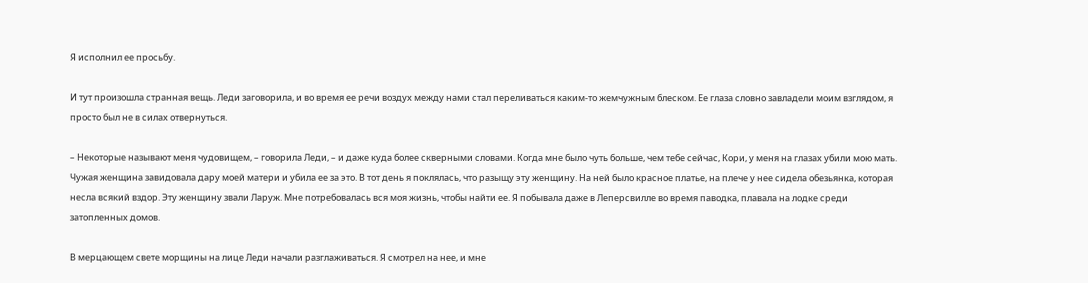Я исполнил ее просьбу.

И тут произошла странная вещь. Леди заговорила, и во время ее речи воздух между нами стал переливаться каким-то жемчужным блеском. Ее глаза словно завладели моим взглядом, я просто был не в силах отвернуться.

– Некоторые называют меня чудовищем, – говорила Леди, – и даже куда более скверными словами. Когда мне было чуть больше, чем тебе сейчас, Кори, у меня на глазах убили мою мать. Чужая женщина завидовала дару моей матери и убила ее за это. В тот день я поклялась, что разыщу эту женщину. На ней было красное платье, на плече у нее сидела обезьянка, которая несла всякий вздор. Эту женщину звали Ларуж. Мне потребовалась вся моя жизнь, чтобы найти ее. Я побывала даже в Леперсвилле во время паводка, плавала на лодке среди затопленных домов.

В мерцающем свете морщины на лице Леди начали разглаживаться. Я смотрел на нее, и мне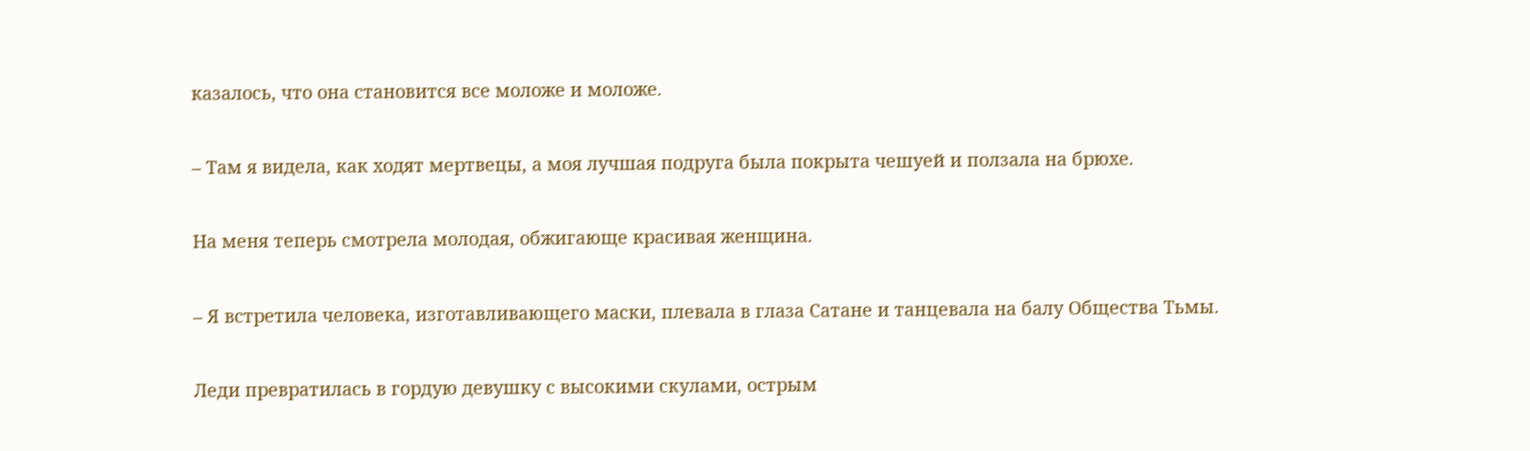казалось, что она становится все моложе и моложе.

– Там я видела, как ходят мертвецы, а моя лучшая подруга была покрыта чешуей и ползала на брюхе.

На меня теперь смотрела молодая, обжигающе красивая женщина.

– Я встретила человека, изготавливающего маски, плевала в глаза Сатане и танцевала на балу Общества Тьмы.

Леди превратилась в гордую девушку с высокими скулами, острым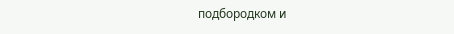подбородком и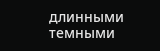длинными темными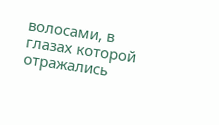волосами, в глазах которой отражались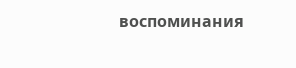воспоминания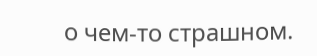о чем-то страшном.